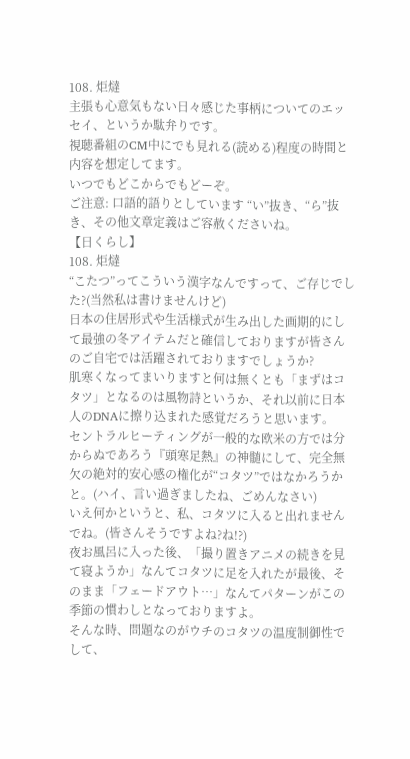108. 炬燵
主張も心意気もない日々感じた事柄についてのエッセイ、というか駄弁りです。
視聴番組のCM中にでも見れる(読める)程度の時間と内容を想定してます。
いつでもどこからでもどーぞ。
ご注意: 口語的語りとしています “い”抜き、“ら”抜き、その他文章定義はご容赦くださいね。
【日くらし】
108. 炬燵
“こたつ”ってこういう漢字なんですって、ご存じでした?(当然私は書けませんけど)
日本の住居形式や生活様式が生み出した画期的にして最強の冬アイテムだと確信しておりますが皆さんのご自宅では活躍されておりますでしょうか?
肌寒くなってまいりますと何は無くとも「まずはコタツ」となるのは風物詩というか、それ以前に日本人のDNAに擦り込まれた感覚だろうと思います。
セントラルヒーティングが一般的な欧米の方では分からぬであろう『頭寒足熱』の神髄にして、完全無欠の絶対的安心感の権化が“コタツ”ではなかろうかと。(ハイ、言い過ぎましたね、ごめんなさい)
いえ何かというと、私、コタツに入ると出れませんでね。(皆さんそうですよね?ね!?)
夜お風呂に入った後、「撮り置きアニメの続きを見て寝ようか」なんてコタツに足を入れたが最後、そのまま「フェードアウト…」なんてパターンがこの季節の慣わしとなっておりますよ。
そんな時、問題なのがウチのコタツの温度制御性でして、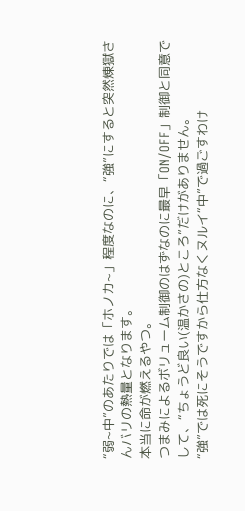“弱~中”のあたりでは「ホノカ~」程度なのに、“強”にすると突然煉獄さんバリの熱量となります。
本当に命が燃えるやつ。
つまみによるボリューム制御のはずなのに最早「ON/OFF」制御と同意でして、“ちょうど良い(温かさの)ところ”だけがありません。
“強”では死にそうですから仕方なくヌルイ“中”で過ごすわけ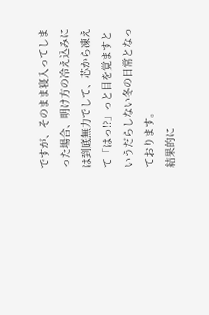ですが、そのまま寝入ってしまった場合、明け方の冷え込みには到底無力でして、芯から凍えて「はっ!?」っと目を覚ますというだらしない冬の日常となっております。
結果的に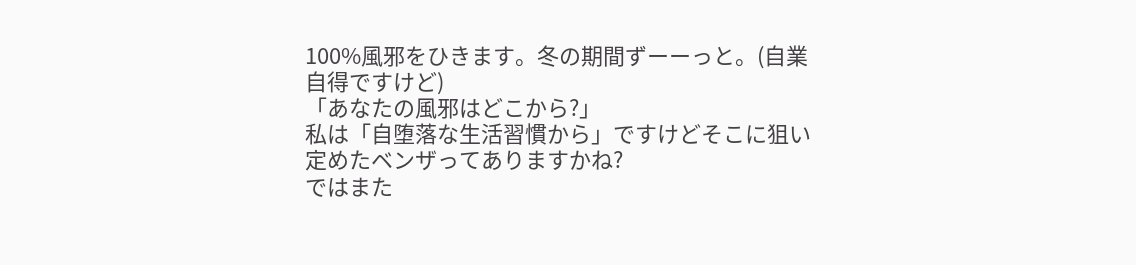100%風邪をひきます。冬の期間ずーーっと。(自業自得ですけど)
「あなたの風邪はどこから?」
私は「自堕落な生活習慣から」ですけどそこに狙い定めたベンザってありますかね?
ではまた